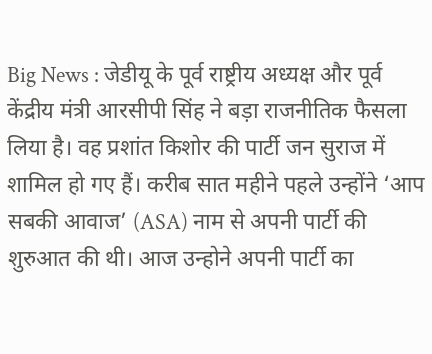Big News : जेडीयू के पूर्व राष्ट्रीय अध्यक्ष और पूर्व केंद्रीय मंत्री आरसीपी सिंह ने बड़ा राजनीतिक फैसला लिया है। वह प्रशांत किशोर की पार्टी जन सुराज में शामिल हो गए हैं। करीब सात महीने पहले उन्होंने ‘आप सबकी आवाज’ (ASA) नाम से अपनी पार्टी की शुरुआत की थी। आज उन्होने अपनी पार्टी का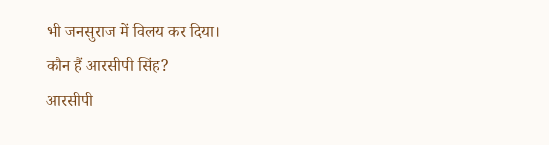भी जनसुराज में विलय कर दिया।
कौन हैं आरसीपी सिंह?
आरसीपी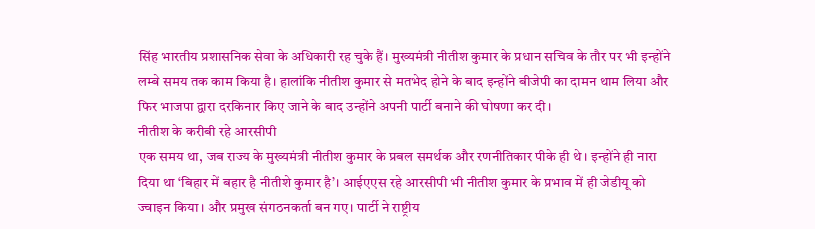सिंह भारतीय प्रशासनिक सेवा के अधिकारी रह चुके हैं। मुख्यमंत्री नीतीश कुमार के प्रधान सचिव के तौर पर भी इन्होंने लम्बे समय तक काम किया है। हालांकि नीतीश कुमार से मतभेद होने के बाद इन्होंने बीजेपी का दामन थाम लिया और फिर भाजपा द्वारा दरकिनार किए जाने के बाद उन्होंने अपनी पार्टी बनाने की घोषणा कर दी।
नीतीश के करीबी रहे आरसीपी
एक समय था, जब राज्य के मुख्यमंत्री नीतीश कुमार के प्रबल समर्थक और रणनीतिकार पीके ही थे। इन्होंने ही नारा दिया था ‘बिहार में बहार है नीतीशे कुमार है’। आईएएस रहे आरसीपी भी नीतीश कुमार के प्रभाव में ही जेडीयू को ज्वाइन किया। और प्रमुख संगठनकर्ता बन गए। पार्टी ने राष्ट्रीय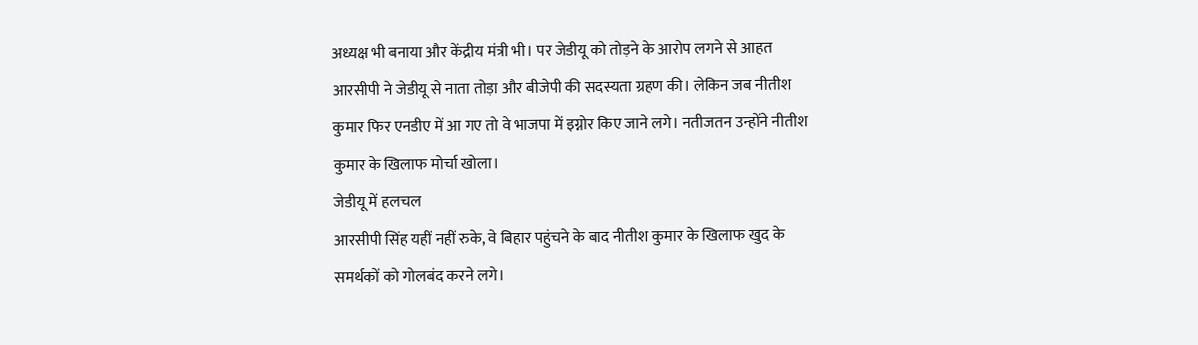अध्यक्ष भी बनाया और केंद्रीय मंत्री भी। पर जेडीयू को तोड़ने के आरोप लगने से आहत आरसीपी ने जेडीयू से नाता तोड़ा और बीजेपी की सदस्यता ग्रहण की। लेकिन जब नीतीश कुमार फिर एनडीए में आ गए तो वे भाजपा में इग्नोर किए जाने लगे। नतीजतन उन्होंने नीतीश कुमार के खिलाफ मोर्चा खोला।
जेडीयू में हलचल
आरसीपी सिंह यहीं नहीं रुके, वे बिहार पहुंचने के बाद नीतीश कुमार के खिलाफ खुद के समर्थकों को गोलबंद करने लगे।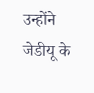उन्होंने जेडीयू के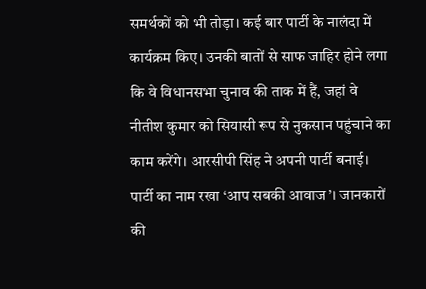समर्थकों को भी तोड़ा। कई बार पार्टी के नालंदा में कार्यक्रम किए। उनकी बातों से साफ जाहिर होने लगा कि वे विधानसभा चुनाव की ताक में हैं, जहां वे नीतीश कुमार को सियासी रूप से नुकसान पहुंचाने का काम करेंगे। आरसीपी सिंह ने अपनी पार्टी बनाई। पार्टी का नाम रखा ‘आप सबकी आवाज’। जानकारों की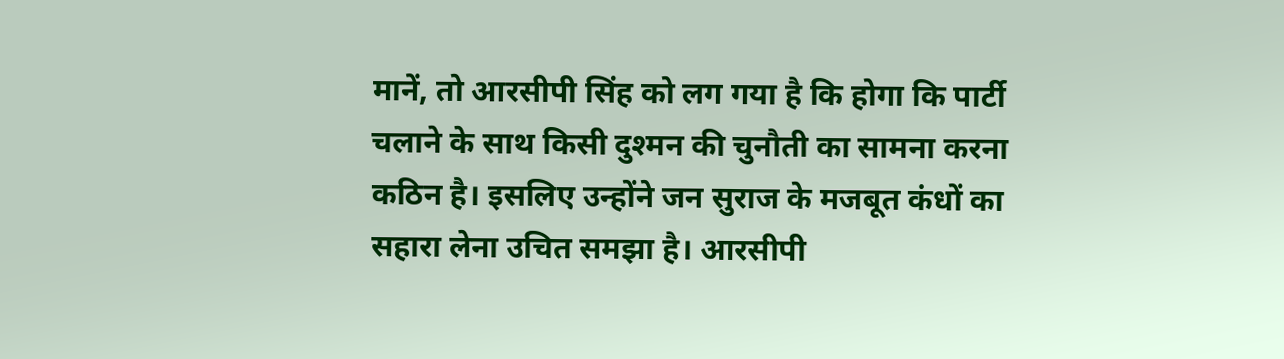मानें, तो आरसीपी सिंह को लग गया है कि होगा कि पार्टी चलाने के साथ किसी दुश्मन की चुनौती का सामना करना कठिन है। इसलिए उन्होंने जन सुराज के मजबूत कंधों का सहारा लेना उचित समझा है। आरसीपी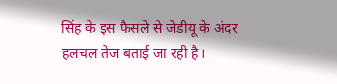सिंह के इस फैसले से जेडीयू के अंदर हलचल तेज बताई जा रही है।